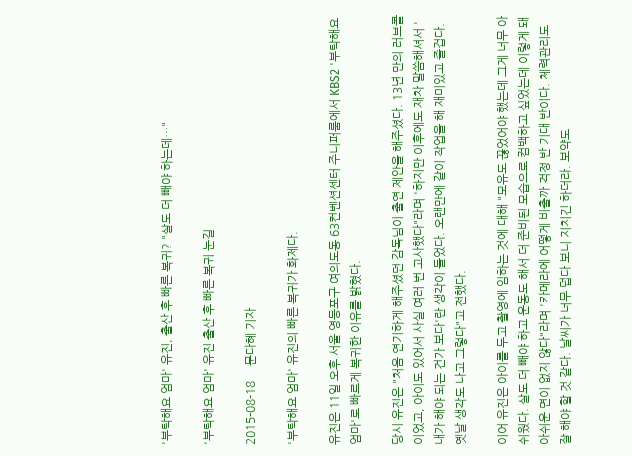'부탁해요 엄마' 유진, 출산 후 빠른 복귀? "살도 더 빼야 하는데…"

'부탁해요 엄마' 유진 출산 후 빠른 복귀 눈길

2015-08-18     문다혜 기자

'부탁해요 엄마' 유진의 빠른 복귀가 화제다.

유진은 11일 오후 서울 영등포구 여의도동 63컨벤션센터 주니퍼룸에서 KBS2 '부탁해요 엄마'로 빠르게 복귀한 이유를 밝혔다.

당시 유진은 "처음 연기하게 해주셨던 감독님이 출연 제안을 해주셨다. 13년 만의 러브콜이었고, 아이도 있어서 사실 여러 번 고사했다"라며 '하지만 이후에도 재차 말씀해셔서 '내가 해야 되는 건가 보다'란 생각이 들었다. 오랜만에 같이 작업을 해 재미있고 즐겁다. 옛날 생각도 나고 그렇다"고 전했다.

이어 유진은 아이를 두고 촬영에 임하는 것에 대해 "모유도 끊었어야 했는데 그게 너무 아쉬웠다. 살도 더 빼야 하고 운동도 해서 더 준비된 모습으로 컴백하고 싶었는데 이렇게 돼 아쉬운 면이 없지 않다"라며 '카메라에 어떻게 비출까 걱정 반 기대 반이다. 체력관리도 잘 해야 할 것 같다. 날씨가 너무 덥다 보니 지치긴 하더라. 보약도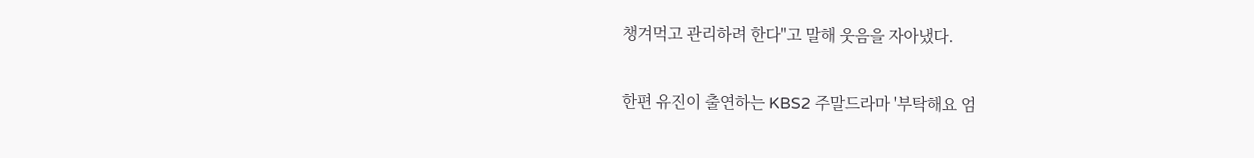챙겨먹고 관리하려 한다"고 말해 웃음을 자아냈다.

한편 유진이 출연하는 KBS2 주말드라마 '부탁해요 엄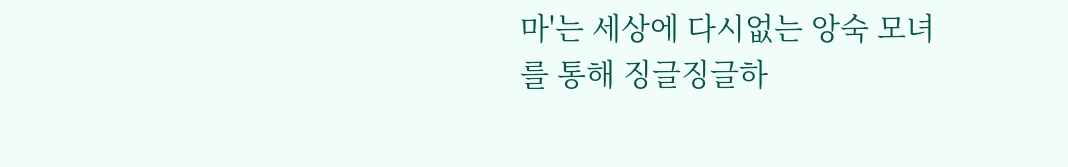마'는 세상에 다시없는 앙숙 모녀를 통해 징글징글하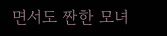면서도 짠한 모녀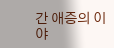간 애증의 이야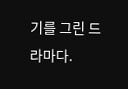기를 그린 드라마다.